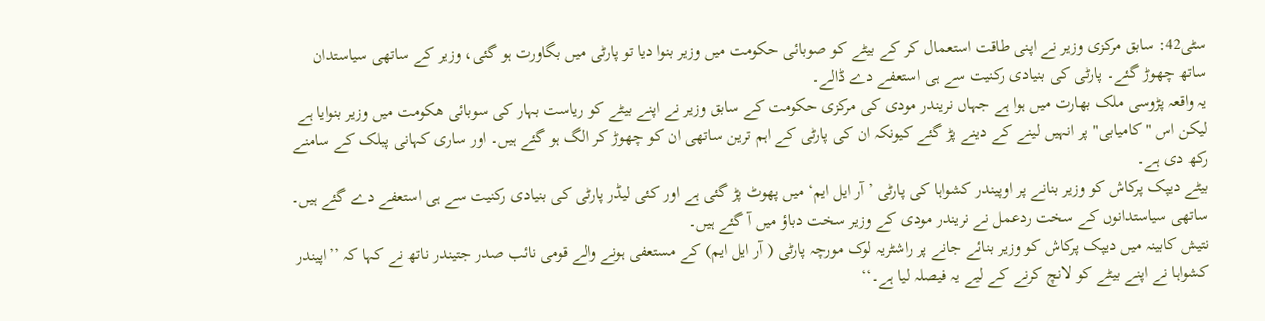سٹی42: سابق مرکزی وزیر نے اپنی طاقت استعمال کر کے بیٹے کو صوبائی حکومت میں وزیر بنوا دیا تو پارٹی میں بگاورت ہو گئی، وزیر کے ساتھی سیاستدان ساتھ چھوڑ گئے۔ پارٹی کی بنیادی رکنیت سے ہی استعفے دے ڈالے۔
یہ واقعہ پڑوسی ملک بھارت میں ہوا ہے جہاں نریندر مودی کی مرکزی حکومت کے سابق وزیر نے اپنے بیٹے کو ریاست بہار کی سوبائی ھکومت میں وزیر بنوایا ہے لیکن اس "کامیابی" پر انہیں لینے کے دینے پڑ گئے کیونکہ ان کی پارٹی کے اہم ترین ساتھی ان کو چھوڑ کر الگ ہو گئے ہیں۔ اور ساری کہانی پبلک کے سامنے رکھ دی ہے۔
بیٹے دیپک پرکاش کو وزیر بنانے پر اوپیندر کشواہا کی پارٹی ’آر ایل ایم‘ میں پھوٹ پڑ گئی ہے اور کئی لیڈر پارٹی کی بنیادی رکنیت سے ہی استعفے دے گئے ہیں۔ ساتھی سیاستدانوں کے سخت ردعمل نے نریندر مودی کے وزیر سخت دباؤ میں آ گئے ہیں۔
نتیش کابینہ میں دیپک پرکاش کو وزیر بنائے جانے پر راشٹریہ لوک مورچہ پارٹی ( آر ایل ایم) کے مستعفی ہونے والے قومی نائب صدر جتیندر ناتھ نے کہا کہ ’’اپیندر کشواہا نے اپنے بیٹے کو لانچ کرنے کے لیے یہ فیصلہ لیا ہے۔‘‘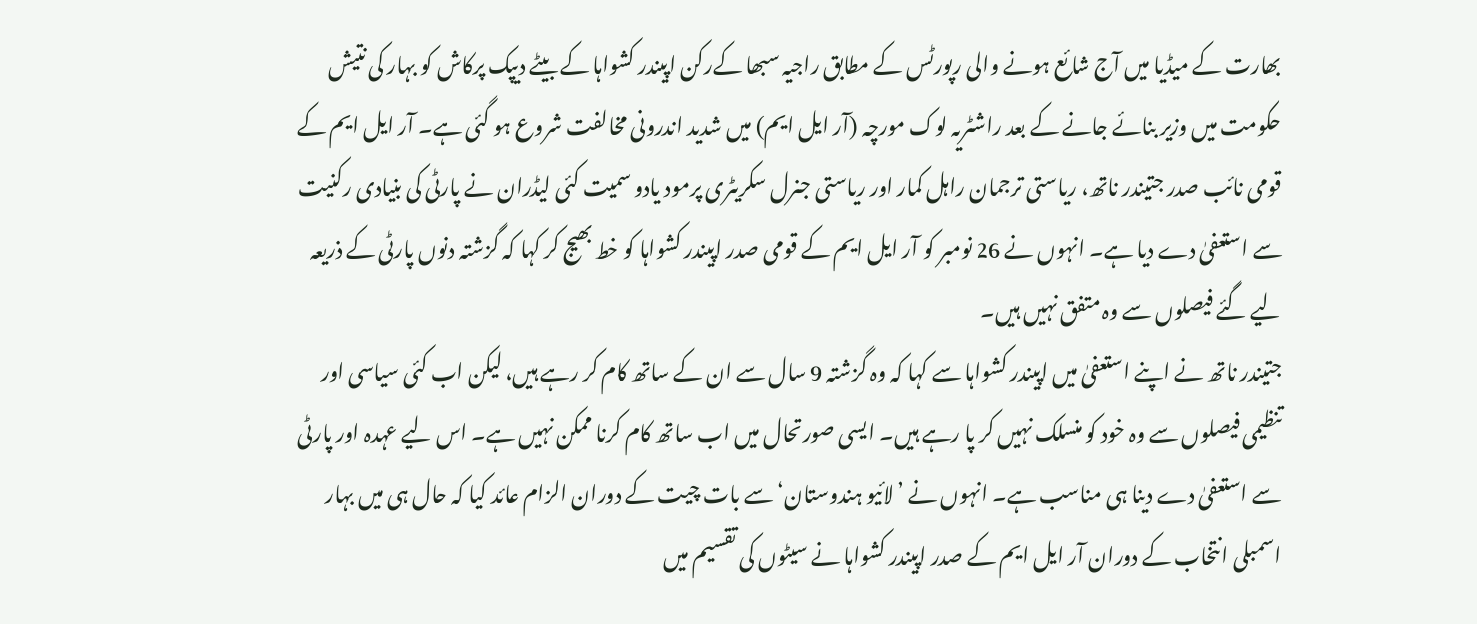بھارت کے میڈیا میں آج شائع ہونے والی رپورٹس کے مطابق راجیہ سبھا کےرکن اپیندر کشواہا کے بیٹے دیپک پرکاش کو بہار کی نتیش حکومت میں وزیر بنائے جانے کے بعد راشٹریہ لوک مورچہ (آر ایل ایم) میں شدید اندرونی مخالفت شروع ہو گئی ہے۔ آر ایل ایم کے قومی نائب صدر جتیندر ناتھ، ریاستی ترجمان راہل کمار اور ریاستی جنرل سکریٹری پرمود یادو سمیت کئی لیڈران نے پارٹی کی بنیادی رکنیت سے استعفیٰ دے دیا ہے۔ انہوں نے 26 نومبر کو آر ایل ایم کے قومی صدر اپیندر کشواہا کو خط بھیج کر کہا کہ گزشتہ دنوں پارٹی کے ذریعہ لیے گئے فیصلوں سے وہ متفق نہیں ہیں۔
جتیندر ناتھ نے اپنے استعفیٰ میں اپیندر کشواہا سے کہا کہ وہ گزشتہ 9 سال سے ان کے ساتھ کام کر رہے ہیں، لیکن اب کئی سیاسی اور تنظیمی فیصلوں سے وہ خود کو منسلک نہیں کر پا رہے ہیں۔ ایسی صورتحال میں اب ساتھ کام کرنا ممکن نہیں ہے۔ اس لیے عہدہ اور پارٹی سے استعفیٰ دے دینا ہی مناسب ہے۔ انہوں نے ’لائیو ہندوستان‘ سے بات چیت کے دوران الزام عائد کیا کہ حال ہی میں بہار اسمبلی انتخاب کے دوران آر ایل ایم کے صدر اپیندر کشواہا نے سیٹوں کی تقسیم میں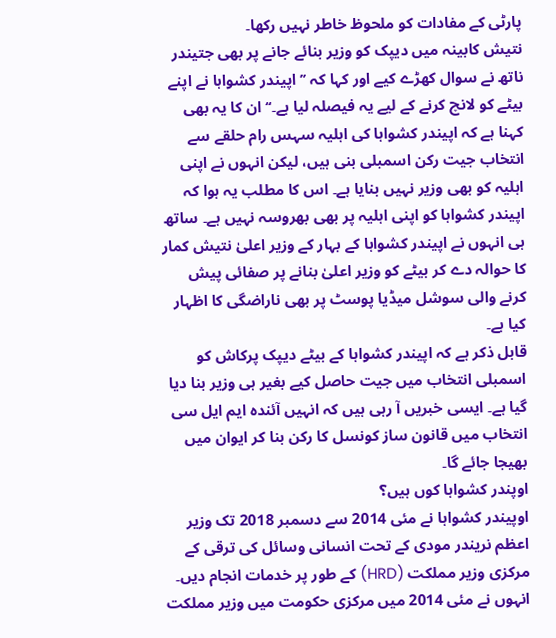پارٹی کے مفادات کو ملحوظ خاطر نہیں رکھا۔
نتیش کابینہ میں دیپک کو وزیر بنائے جانے پر بھی جتیندر ناتھ نے سوال کھڑے کیے اور کہا کہ ’’اپیندر کشواہا نے اپنے بیٹے کو لانچ کرنے کے لیے یہ فیصلہ لیا ہے۔‘‘ ان کا یہ بھی کہنا ہے کہ اپیندر کشواہا کی اہلیہ سہس رام حلقے سے انتخاب جیت رکن اسمبلی بنی ہیں، لیکن انہوں نے اپنی اہلیہ کو بھی وزیر نہیں بنایا ہے۔ اس کا مطلب یہ ہوا کہ اپیندر کشواہا کو اپنی اہلیہ پر بھی بھروسہ نہیں ہے۔ ساتھ ہی انہوں نے اپیندر کشواہا کے بہار کے وزیر اعلیٰ نتیش کمار کا حوالہ دے کر بیٹے کو وزیر اعلیٰ بنانے پر صفائی پیش کرنے والی سوشل میڈیا پوسٹ پر بھی ناراضگی کا اظہار کیا ہے۔
قابل ذکر ہے کہ اپیندر کشواہا کے بیٹے دیپک پرکاش کو اسمبلی انتخاب میں جیت حاصل کیے بغیر ہی وزیر بنا دیا گیا ہے۔ ایسی خبریں آ رہی ہیں کہ انہیں آئندہ ایم ایل سی انتخاب میں قانون ساز کونسل کا رکن بنا کر ایوان میں بھیجا جائے گا۔
اوپندر کشواہا کوں ہیں؟
اوپیندر کشواہا نے مئی 2014 سے دسمبر 2018 تک وزیر اعظم نریندر مودی کے تحت انسانی وسائل کی ترقی کے مرکزی وزیر مملکت (HRD) کے طور پر خدمات انجام دیں۔
انہوں نے مئی 2014 میں مرکزی حکومت میں وزیر مملکت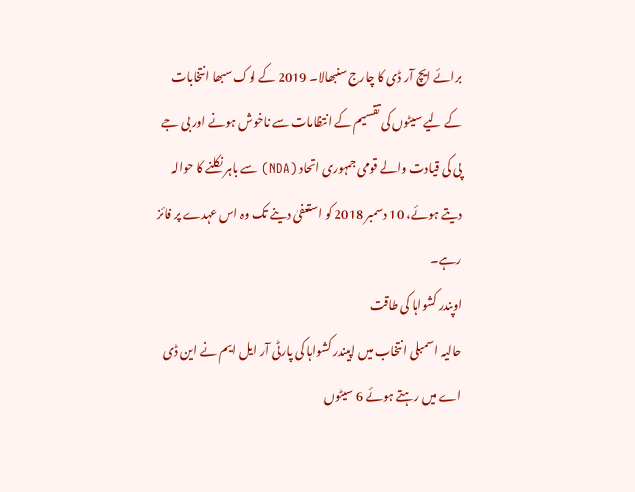برائے ایچ آر ڈی کا چارج سنبھالا۔ 2019 کے لوک سبھا انتخابات کے لیے سیٹوں کی تقسیم کے انتظامات سے ناخوش ہونے اور بی جے پی کی قیادت والے قومی جمہوری اتحاد (NDA) سے باہر نکلنے کا حوالہ دیتے ہوئے، 10 دسمبر 2018 کو استعفیٰ دینے تک وہ اس عہدے پر فائز رہے۔
اوپندر کشواہا کی طاقت
حالیہ اسمبلی انتخاب میں اپیندر کشواہا کی پارٹی آر ایل ایم نے این ڈی اے میں رہتے ہوئے 6 سیٹوں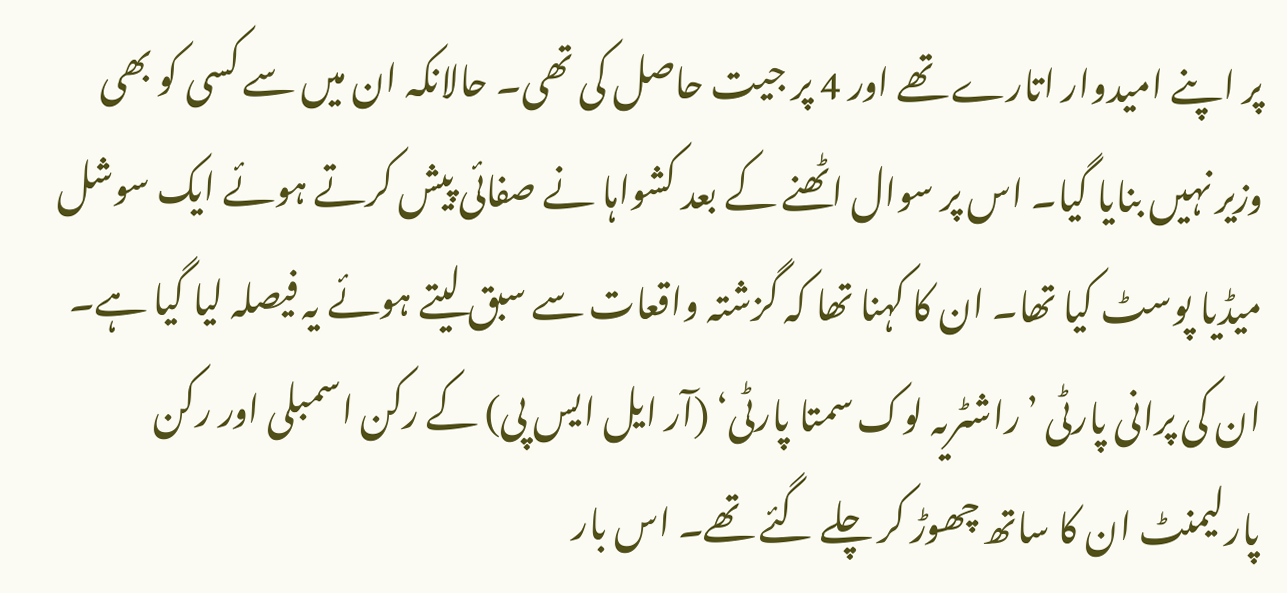پر اپنے امیدوار اتارے تھے اور 4 پر جیت حاصل کی تھی۔ حالانکہ ان میں سے کسی کو بھی وزیر نہیں بنایا گیا۔ اس پر سوال اٹھنے کے بعد کشواہا نے صفائی پیش کرتے ہوئے ایک سوشل میڈیا پوسٹ کیا تھا۔ ان کا کہنا تھا کہ گزشتہ واقعات سے سبق لیتے ہوئے یہ فیصلہ لیا گیا ہے۔ ان کی پرانی پارٹی ’راشٹریہ لوک سمتا پارٹی‘ (آر ایل ایس پی) کے رکن اسمبلی اور رکن پارلیمنٹ ان کا ساتھ چھوڑ کر چلے گئے تھے۔ اس بار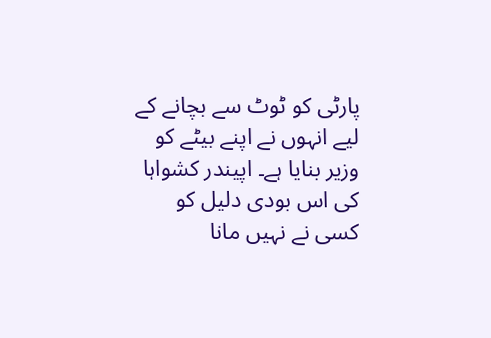پارٹی کو ٹوٹ سے بچانے کے لیے انہوں نے اپنے بیٹے کو وزیر بنایا ہے۔ اپیندر کشواہا کی اس بودی دلیل کو کسی نے نہیں مانا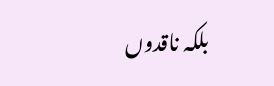بلکہ ناقدوں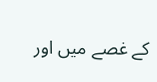کے غصے میں اور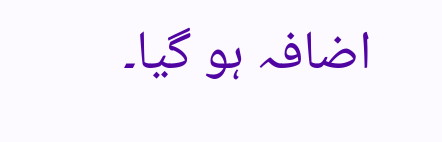اضافہ ہو گیا۔